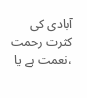آبادی کی کثرت رحمت ،نعمت ہے یا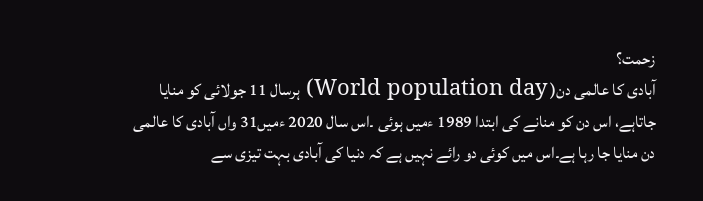زحمت؟
آبادی کا عالمی دن( World population day) ہرسال 11 جولائی کو منایا جاتاہے، اس دن کو منانے کی ابتدا 1989 ءمیں ہوئی ۔اس سال 2020 ءمیں31 واں آبادی کا عالمی دن منایا جا رہا ہے۔اس میں کوئی دو رائے نہیں ہے کہ دنیا کی آبادی بہت تیزی سے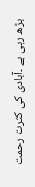بڑھ رہی ہے ۔آبادی کی کثرت رحمت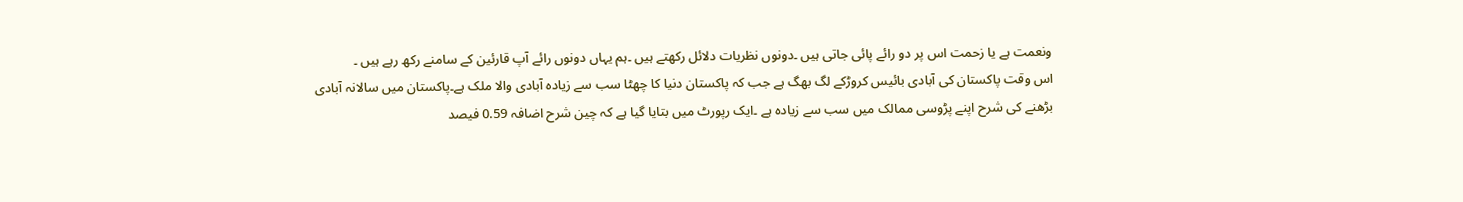ونعمت ہے یا زحمت اس پر دو رائے پائی جاتی ہیں ۔دونوں نظریات دلائل رکھتے ہیں ۔ہم یہاں دونوں رائے آپ قارئین کے سامنے رکھ رہے ہیں ۔
اس وقت پاکستان کی آبادی بائیس کروڑکے لگ بھگ ہے جب کہ پاکستان دنیا کا چھٹا سب سے زیادہ آبادی والا ملک ہے۔پاکستان میں سالانہ آبادی بڑھنے کی شرح اپنے پڑوسی ممالک میں سب سے زیادہ ہے ۔ایک رپورٹ میں بتایا گیا ہے کہ چین شرح اضافہ 0.59 فیصد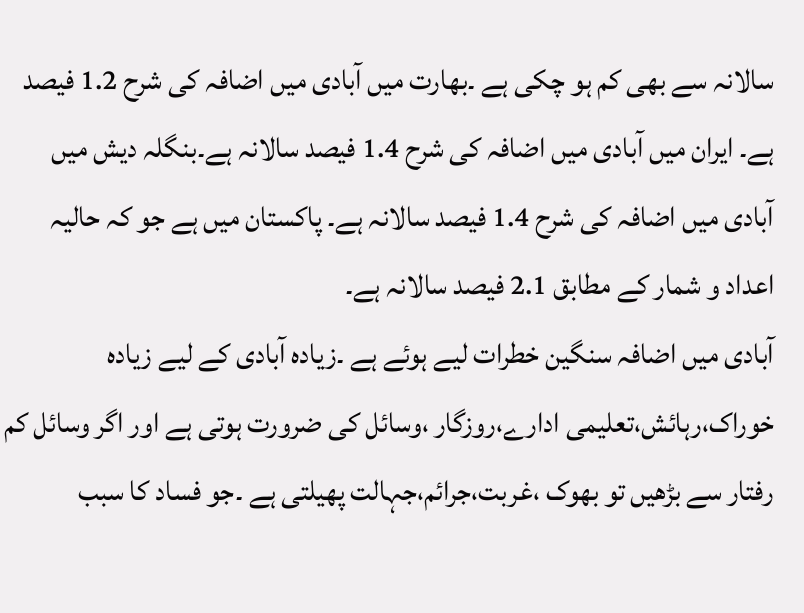سالانہ سے بھی کم ہو چکی ہے ۔بھارت میں آبادی میں اضافہ کی شرح 1.2 فیصد ہے۔ ایران میں آبادی میں اضافہ کی شرح 1.4 فیصد سالانہ ہے۔بنگلہ دیش میں آبادی میں اضافہ کی شرح 1.4 فیصد سالانہ ہے۔ پاکستان میں ہے جو کہ حالیہ اعداد و شمار کے مطابق 2.1 فیصد سالانہ ہے۔
آبادی میں اضافہ سنگین خطرات لیے ہوئے ہے ۔زیادہ آبادی کے لیے زیادہ خوراک،رہائش،تعلیمی ادارے،روزگار ،وسائل کی ضرورت ہوتی ہے اور اگر وسائل کم رفتار سے بڑھیں تو بھوک ،غربت،جرائم،جہالت پھیلتی ہے ۔جو فساد کا سبب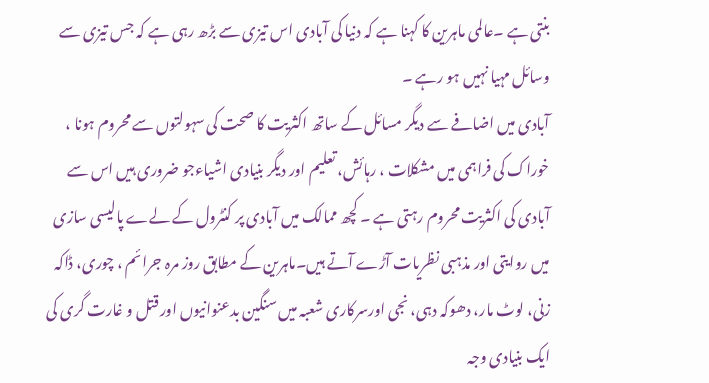بنتی ہے ۔عالمی ماہرین کا کہنا ہے کہ دنیا کی آبادی اس تیزی سے بڑھ رہی ہے کہ جس تیزی سے وسائل مہیا نہیں ہو رہے ۔
آبادی میں اضافے سے دیگر مسائل کے ساتھ اکثریت کا صحت کی سہولتوں سے محروم ہونا ، خوراک کی فراہمی میں مشکلات ، رہائش، تعلیم اور دیگر بنیادی اشیاءجو ضروری ہیں اس سے آبادی کی اکثریت محروم رہتی ہے ۔ کچھ ممالک میں آبادی پر کنٹرول کے لےے پالیسی سازی میں روایتی اور مذہبی نظریات آڑے آتے ہیں۔ماہرین کے مطابق روز مرہ جرائم ، چوری، ڈاکہ زنی، لوٹ مار، دھوکہ دہی، نجی اورسرکاری شعبہ میں سنگین بدعنوانیوں اور قتل و غارت گری کی ایک بنیادی وجہ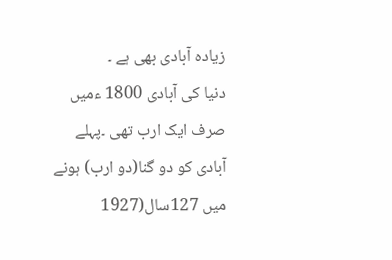زیادہ آبادی بھی ہے ۔
دنیا کی آبادی 1800 ءمیں صرف ایک ارب تھی ۔پہلے آبادی کو دو گنا(دو ارب) ہونے میں 127سال(1927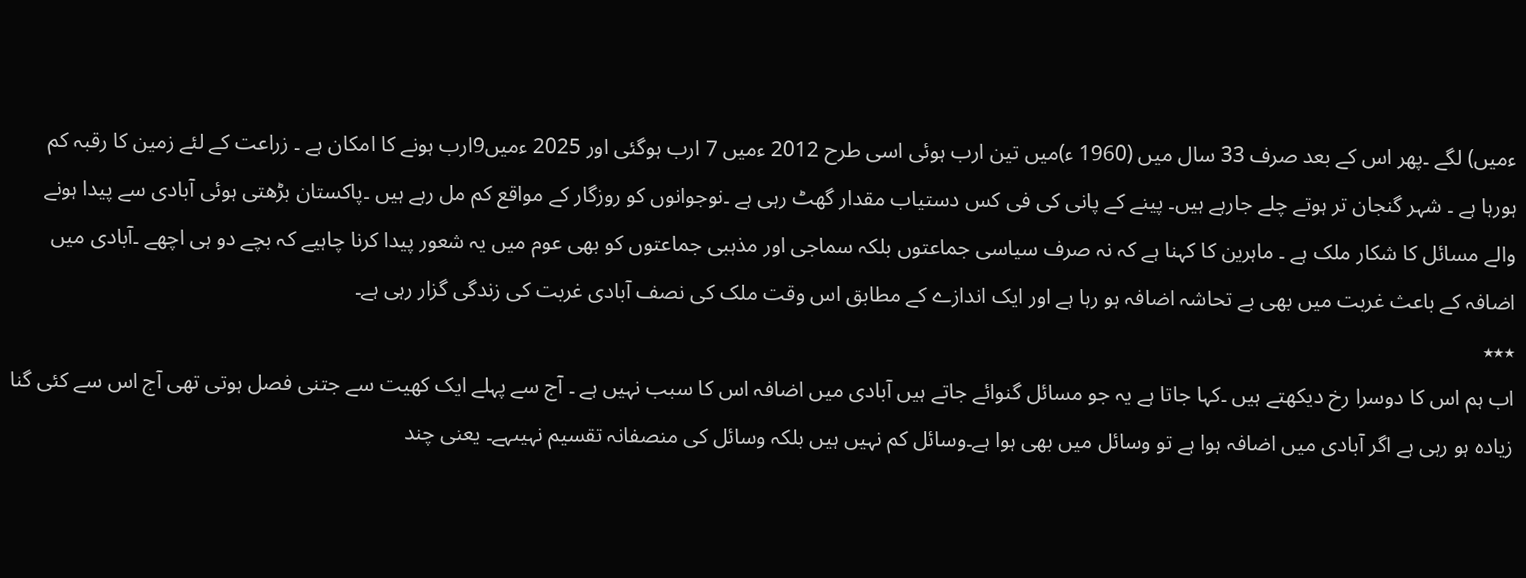ءمیں) لگے ۔پھر اس کے بعد صرف 33 سال میں (1960 ء)میں تین ارب ہوئی اسی طرح 2012 ءمیں 7 ارب ہوگئی اور 2025 ءمیں9ارب ہونے کا امکان ہے ۔ زراعت کے لئے زمین کا رقبہ کم ہورہا ہے ۔ شہر گنجان تر ہوتے چلے جارہے ہیں۔ پینے کے پانی کی فی کس دستیاب مقدار گھٹ رہی ہے ۔نوجوانوں کو روزگار کے مواقع کم مل رہے ہیں ۔پاکستان بڑھتی ہوئی آبادی سے پیدا ہونے والے مسائل کا شکار ملک ہے ۔ ماہرین کا کہنا ہے کہ نہ صرف سیاسی جماعتوں بلکہ سماجی اور مذہبی جماعتوں کو بھی عوم میں یہ شعور پیدا کرنا چاہیے کہ بچے دو ہی اچھے ۔آبادی میں اضافہ کے باعث غربت میں بھی بے تحاشہ اضافہ ہو رہا ہے اور ایک اندازے کے مطابق اس وقت ملک کی نصف آبادی غربت کی زندگی گزار رہی ہے۔
٭٭٭
اب ہم اس کا دوسرا رخ دیکھتے ہیں ۔کہا جاتا ہے یہ جو مسائل گنوائے جاتے ہیں آبادی میں اضافہ اس کا سبب نہیں ہے ۔ آج سے پہلے ایک کھیت سے جتنی فصل ہوتی تھی آج اس سے کئی گنا زیادہ ہو رہی ہے اگر آبادی میں اضافہ ہوا ہے تو وسائل میں بھی ہوا ہے۔وسائل کم نہیں ہیں بلکہ وسائل کی منصفانہ تقسیم نہیںہے۔ یعنی چند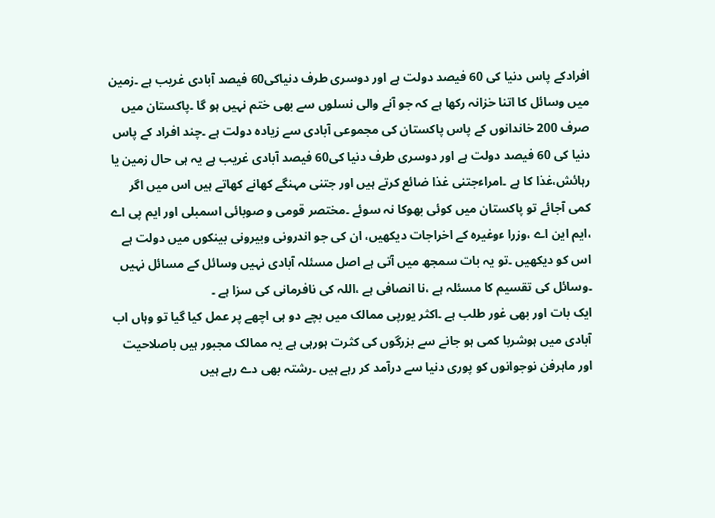افرادکے پاس دنیا کی 60 فیصد دولت ہے اور دوسری طرف دنیاکی60 فیصد آبادی غریب ہے ۔زمین میں وسائل کا اتنا خزانہ رکھا ہے کہ جو آنے والی نسلوں سے بھی ختم نہیں ہو گا ۔پاکستان میں صرف 200 خاندانوں کے پاس پاکستان کی مجموعی آبادی سے زیادہ دولت ہے ۔چند افراد کے پاس دنیا کی 60 فیصد دولت ہے اور دوسری طرف دنیا کی60 فیصد آبادی غریب ہے یہ ہی حال زمین یا رہائش،غذا کا ہے ۔امراءجتنی غذا ضائع کرتے ہیں اور جتنی مہنگے کھانے کھاتے ہیں اس میں اگر کمی آجائے تو پاکستان میں کوئی بھوکا نہ سوئے ۔مختصر قومی و صوبائی اسمبلی اور ایم پی اے ،ایم این اے ،وزرا ءوغیرہ کے اخراجات دیکھیں، ان کی جو اندرونی وبیرونی بینکوں میں دولت ہے اس کو دیکھیں ۔تو یہ بات سمجھ میں آتی ہے اصل مسئلہ آبادی نہیں وسائل کے مسائل نہیں ۔وسائل کی تقسیم کا مسئلہ ہے ،نا انصافی ہے ،اللہ کی نافرمانی کی سزا ہے ۔
ایک بات اور بھی غور طلب ہے ۔اکثر یورپی ممالک میں بچے دو ہی اچھے پر عمل کیا گیا تو وہاں اب آبادی میں ہوشربا کمی ہو جانے سے بزرگوں کی کثرت ہورہی ہے یہ ممالک مجبور ہیں باصلاحیت اور ماہرفن نوجوانوں کو پوری دنیا سے درآمد کر رہے ہیں ۔رشتہ بھی دے رہے ہیں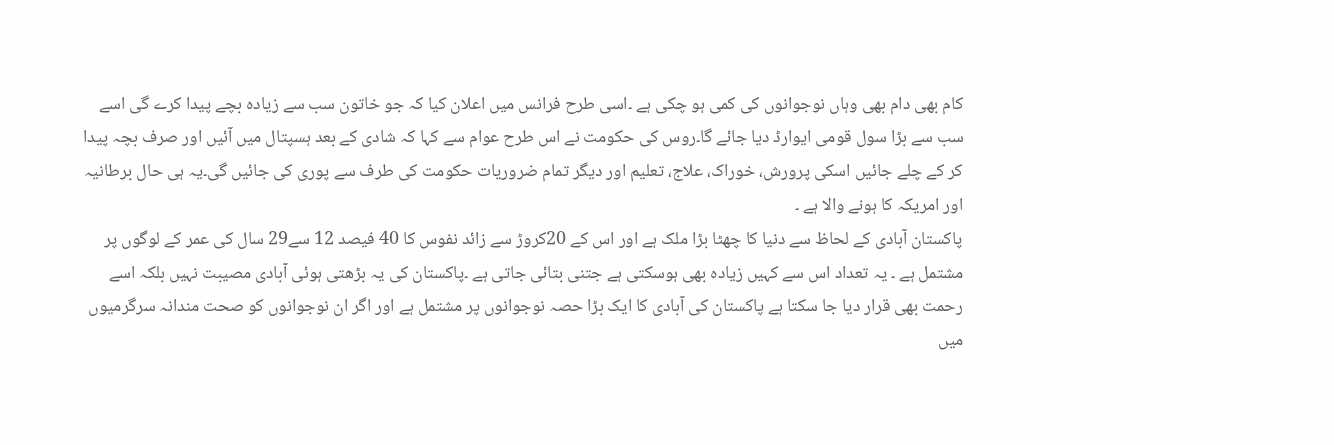کام بھی دام بھی وہاں نوجوانوں کی کمی ہو چکی ہے ۔اسی طرح فرانس میں اعلان کیا کہ جو خاتون سب سے زیادہ بچے پیدا کرے گی اسے سب سے بڑا سول قومی ایوارڈ دیا جائے گا۔روس کی حکومت نے اس طرح عوام سے کہا کہ شادی کے بعد ہسپتال میں آئیں اور صرف بچہ پیدا کر کے چلے جائیں اسکی پرورش، خوراک، علاج، تعلیم اور دیگر تمام ضروریات حکومت کی طرف سے پوری کی جائیں گی۔یہ ہی حال برطانیہ اور امریکہ کا ہونے والا ہے ۔
پاکستان آبادی کے لحاظ سے دنیا کا چھٹا بڑا ملک ہے اور اس کے 20کروڑ سے زائد نفوس کا 40 فیصد 12 سے29 سال کی عمر کے لوگوں پر مشتمل ہے ۔ یہ تعداد اس سے کہیں زیادہ بھی ہوسکتی ہے جتنی بتائی جاتی ہے ۔پاکستان کی یہ بڑھتی ہوئی آبادی مصیبت نہیں بلکہ اسے رحمت بھی قرار دیا جا سکتا ہے پاکستان کی آبادی کا ایک بڑا حصہ نوجوانوں پر مشتمل ہے اور اگر ان نوجوانوں کو صحت مندانہ سرگرمیوں میں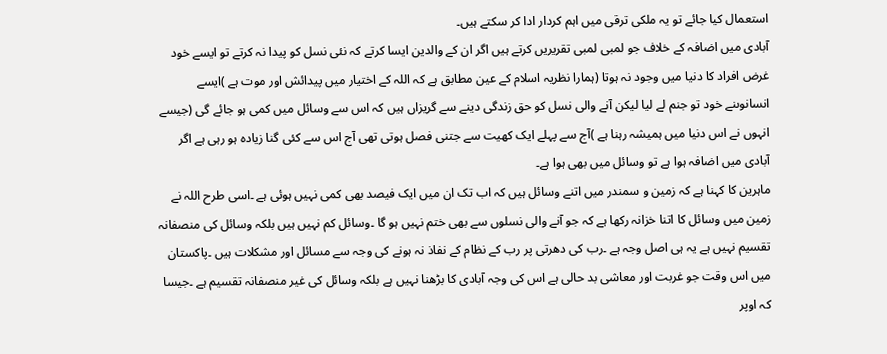استعمال کیا جائے تو یہ ملکی ترقی میں اہم کردار ادا کر سکتے ہیں۔
آبادی میں اضافہ کے خلاف جو لمبی لمبی تقریریں کرتے ہیں اگر ان کے والدین ایسا کرتے کہ نئی نسل کو پیدا نہ کرتے تو ایسے خود غرض افراد کا دنیا میں وجود نہ ہوتا (ہمارا نظریہ اسلام کے عین مطابق ہے کہ اللہ کے اختیار میں پیدائش اور موت ہے )ایسے انسانوںنے خود تو جنم لے لیا لیکن آنے والی نسل کو حق زندگی دینے سے گریزاں ہیں کہ اس سے وسائل میں کمی ہو جائے گی (جیسے انہوں نے اس دنیا میں ہمیشہ رہنا ہے )آج سے پہلے ایک کھیت سے جتنی فصل ہوتی تھی آج اس سے کئی گنا زیادہ ہو رہی ہے اگر آبادی میں اضافہ ہوا ہے تو وسائل میں بھی ہوا ہے۔
ماہرین کا کہنا ہے کہ زمین و سمندر میں اتنے وسائل ہیں کہ اب تک ان میں ایک فیصد بھی کمی نہیں ہوئی ہے ۔اسی طرح اللہ نے زمین میں وسائل کا اتنا خزانہ رکھا ہے کہ جو آنے والی نسلوں سے بھی ختم نہیں ہو گا ۔وسائل کم نہیں ہیں بلکہ وسائل کی منصفانہ تقسیم نہیں ہے یہ ہی اصل وجہ ہے ۔رب کی دھرتی پر رب کے نظام کے نفاذ نہ ہونے کی وجہ سے مسائل اور مشکلات ہیں ۔پاکستان میں اس وقت جو غربت اور معاشی بد حالی ہے اس کی وجہ آبادی کا بڑھنا نہیں ہے بلکہ وسائل کی غیر منصفانہ تقسیم ہے ۔جیسا کہ اوپر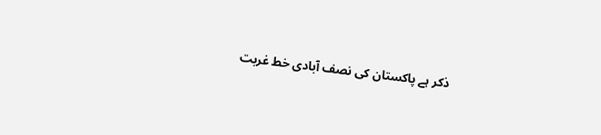ذکر ہے پاکستان کی نصف آبادی خط غربت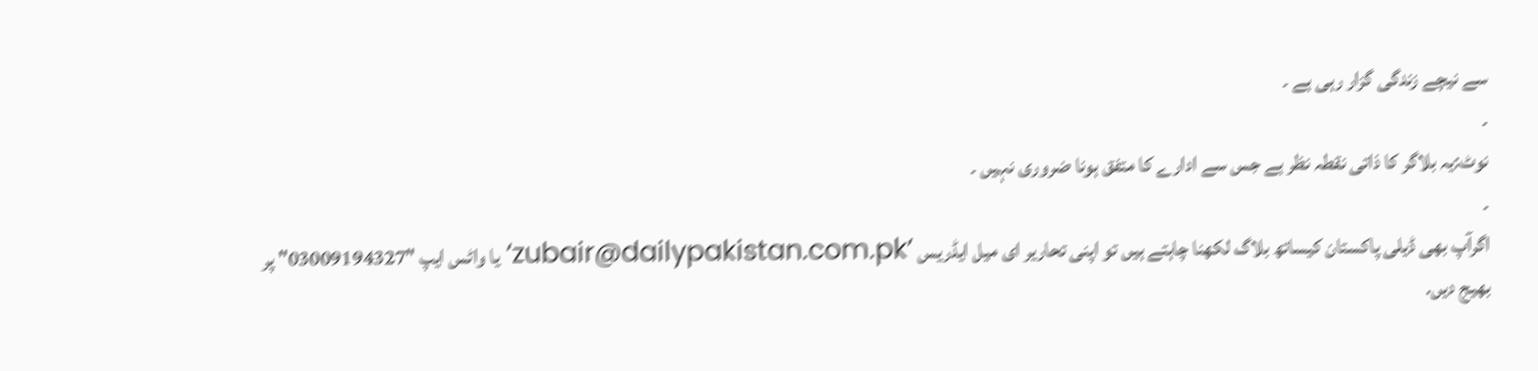سے نیچے زندگی گزار رہی ہے ۔
۔
نوٹ:یہ بلاگر کا ذاتی نقطہ نظر ہے جس سے ادارے کا متفق ہونا ضروری نہیں ۔
۔
اگرآپ بھی ڈیلی پاکستان کیساتھ بلاگ لکھنا چاہتے ہیں تو اپنی تحاریر ای میل ایڈریس ’zubair@dailypakistan.com.pk‘ یا واٹس ایپ "03009194327" پر بھیج دیں.